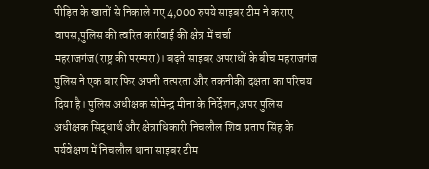पीड़ित के खातों से निकाले गए 4,000 रुपये साइबर टीम ने कराए वापस,पुलिस की त्वरित कार्रवाई की क्षेत्र में चर्चा
महराजगंज(राष्ट्र की परम्परा)। बढ़ते साइबर अपराधों के बीच महराजगंज पुलिस ने एक बार फिर अपनी तत्परता और तकनीकी दक्षता का परिचय दिया है। पुलिस अधीक्षक सोमेन्द्र मीना के निर्देशन,अपर पुलिस अधीक्षक सिद्धार्थ और क्षेत्राधिकारी निचलौल शिव प्रताप सिंह के पर्यवेक्षण में निचलौल थाना साइबर टीम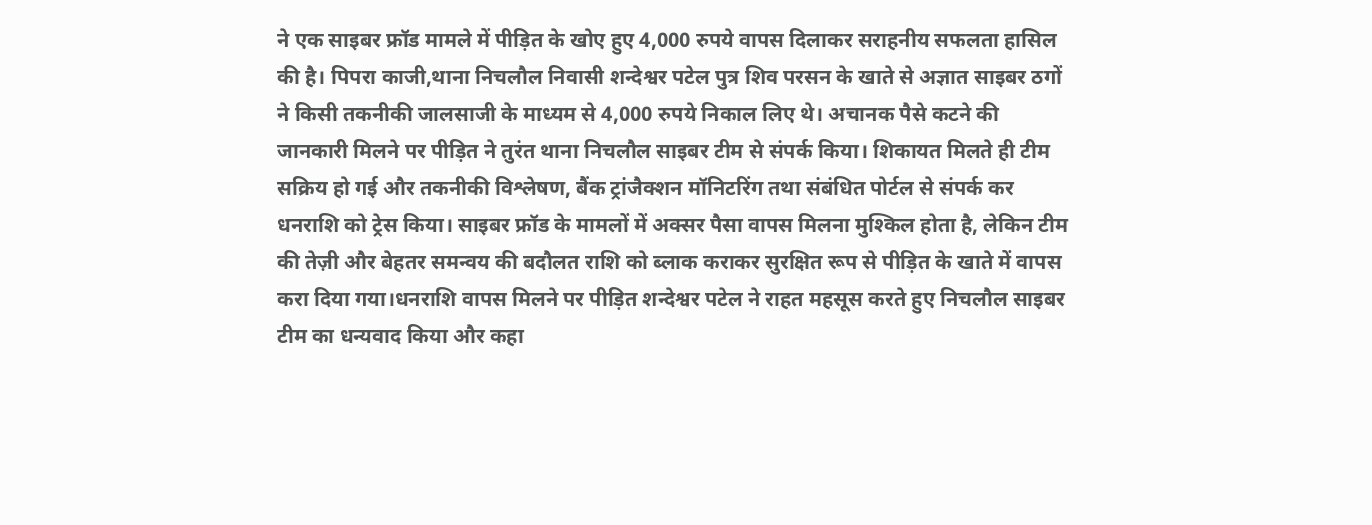ने एक साइबर फ्रॉड मामले में पीड़ित के खोए हुए 4,000 रुपये वापस दिलाकर सराहनीय सफलता हासिल की है। पिपरा काजी,थाना निचलौल निवासी शन्देश्वर पटेल पुत्र शिव परसन के खाते से अज्ञात साइबर ठगों ने किसी तकनीकी जालसाजी के माध्यम से 4,000 रुपये निकाल लिए थे। अचानक पैसे कटने की जानकारी मिलने पर पीड़ित ने तुरंत थाना निचलौल साइबर टीम से संपर्क किया। शिकायत मिलते ही टीम सक्रिय हो गई और तकनीकी विश्लेषण, बैंक ट्रांजैक्शन मॉनिटरिंग तथा संबंधित पोर्टल से संपर्क कर धनराशि को ट्रेस किया। साइबर फ्रॉड के मामलों में अक्सर पैसा वापस मिलना मुश्किल होता है, लेकिन टीम की तेज़ी और बेहतर समन्वय की बदौलत राशि को ब्लाक कराकर सुरक्षित रूप से पीड़ित के खाते में वापस करा दिया गया।धनराशि वापस मिलने पर पीड़ित शन्देश्वर पटेल ने राहत महसूस करते हुए निचलौल साइबर टीम का धन्यवाद किया और कहा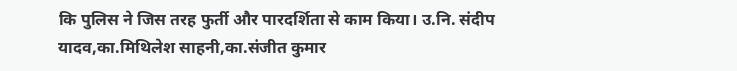कि पुलिस ने जिस तरह फुर्ती और पारदर्शिता से काम किया। उ.नि. संदीप यादव,का.मिथिलेश साहनी,का.संजीत कुमार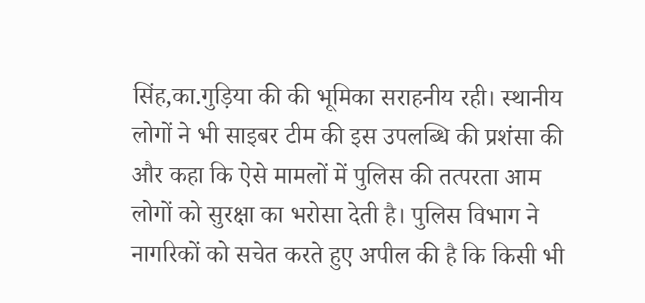सिंह,का.गुड़िया की की भूमिका सराहनीय रही। स्थानीय लोगों ने भी साइबर टीम की इस उपलब्धि की प्रशंसा की और कहा कि ऐसे मामलों में पुलिस की तत्परता आम लोगों को सुरक्षा का भरोसा देती है। पुलिस विभाग ने नागरिकों को सचेत करते हुए अपील की है कि किसी भी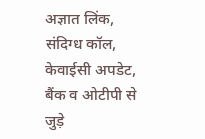अज्ञात लिंक, संदिग्ध कॉल, केवाईसी अपडेट, बैंक व ओटीपी से जुड़े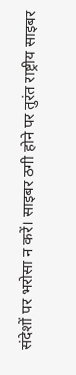संदेशों पर भरोसा न करें। साइबर ठगी होने पर तुरंत राष्ट्रीय साइबर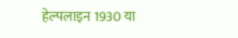हेल्पलाइन 1930 या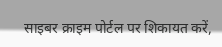साइबर क्राइम पोर्टल पर शिकायत करें,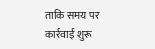ताकि समय पर कार्रवाई शुरू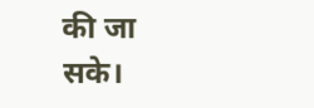की जा सके।